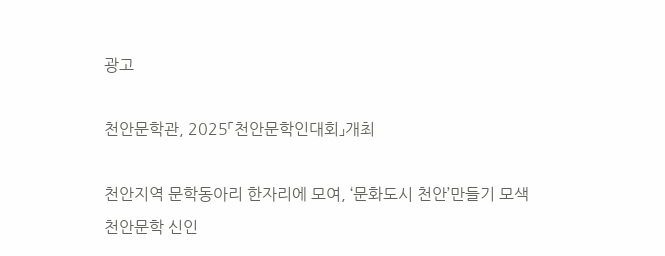광고

천안문학관, 2025「천안문학인대회」개최

천안지역 문학동아리 한자리에 모여, ‘문화도시 천안’만들기 모색
천안문학 신인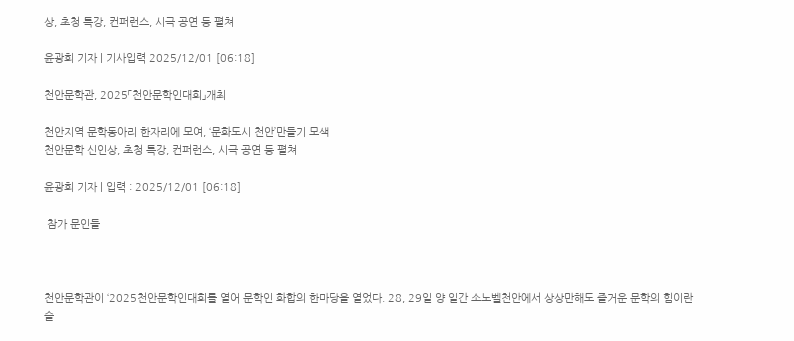상, 초청 특강, 컨퍼런스, 시극 공연 등 펼쳐

윤광희 기자 | 기사입력 2025/12/01 [06:18]

천안문학관, 2025「천안문학인대회」개최

천안지역 문학동아리 한자리에 모여, ‘문화도시 천안’만들기 모색
천안문학 신인상, 초청 특강, 컨퍼런스, 시극 공연 등 펼쳐

윤광희 기자 | 입력 : 2025/12/01 [06:18]

 참가 문인들



천안문학관이 ‘2025천안문학인대회를 열어 문학인 화합의 한마당을 열었다. 28, 29일 양 일간 소노벨천안에서 상상만해도 즐거운 문학의 힘이란 슬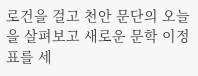로건을 걸고 천안 문단의 오늘을 살펴보고 새로운 문학 이정표를 세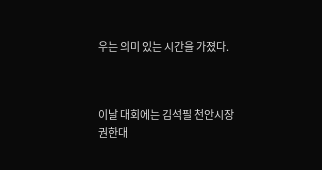우는 의미 있는 시간을 가졌다.



이날 대회에는 김석필 천안시장권한대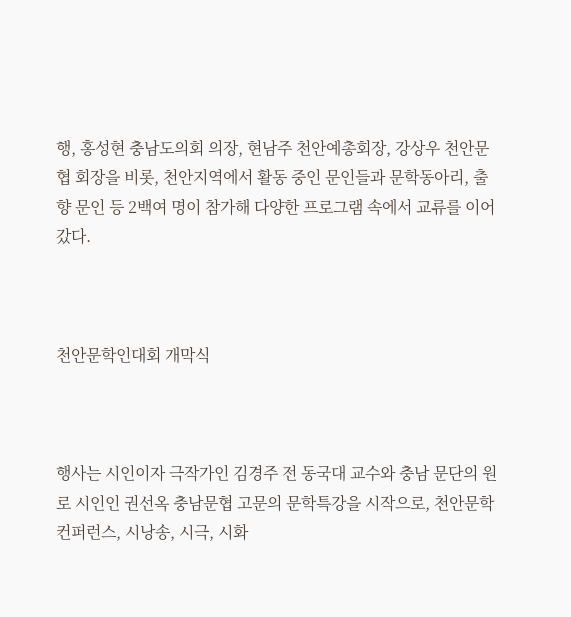행, 홍성현 충남도의회 의장, 현남주 천안예총회장, 강상우 천안문협 회장을 비롯, 천안지역에서 활동 중인 문인들과 문학동아리, 출향 문인 등 2백여 명이 참가해 다양한 프로그램 속에서 교류를 이어갔다.



천안문학인대회 개막식



행사는 시인이자 극작가인 김경주 전 동국대 교수와 충남 문단의 원로 시인인 권선옥 충남문협 고문의 문학특강을 시작으로, 천안문학컨퍼런스, 시낭송, 시극, 시화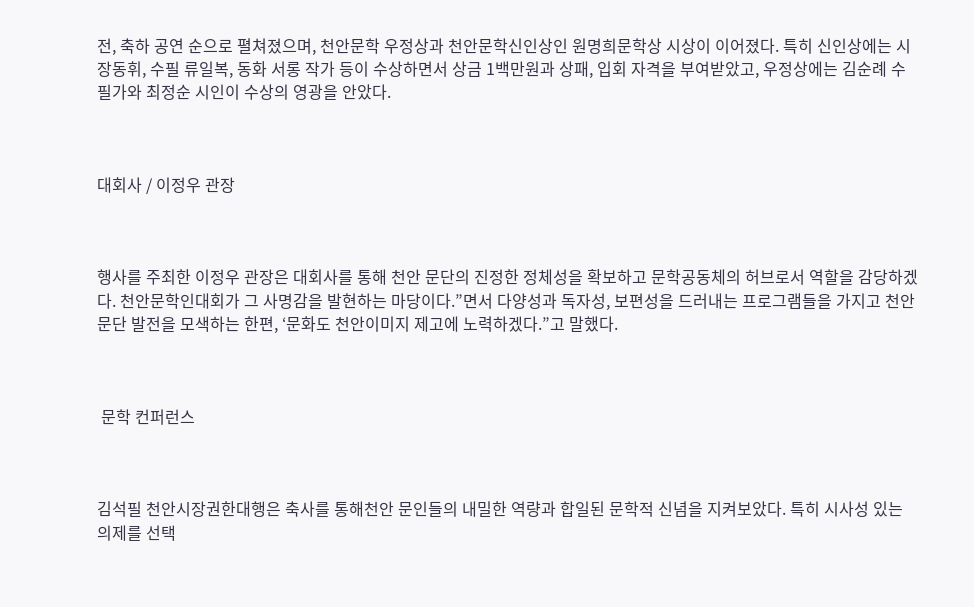전, 축하 공연 순으로 펼쳐졌으며, 천안문학 우정상과 천안문학신인상인 원명희문학상 시상이 이어졌다. 특히 신인상에는 시 장동휘, 수필 류일복, 동화 서롱 작가 등이 수상하면서 상금 1백만원과 상패, 입회 자격을 부여받았고, 우정상에는 김순례 수필가와 최정순 시인이 수상의 영광을 안았다.



대회사 / 이정우 관장



행사를 주최한 이정우 관장은 대회사를 통해 천안 문단의 진정한 정체성을 확보하고 문학공동체의 허브로서 역할을 감당하겠다. 천안문학인대회가 그 사명감을 발현하는 마당이다.”면서 다양성과 독자성, 보편성을 드러내는 프로그램들을 가지고 천안 문단 발전을 모색하는 한편, ‘문화도 천안이미지 제고에 노력하겠다.”고 말했다.



 문학 컨퍼런스



김석필 천안시장권한대행은 축사를 통해천안 문인들의 내밀한 역량과 합일된 문학적 신념을 지켜보았다. 특히 시사성 있는 의제를 선택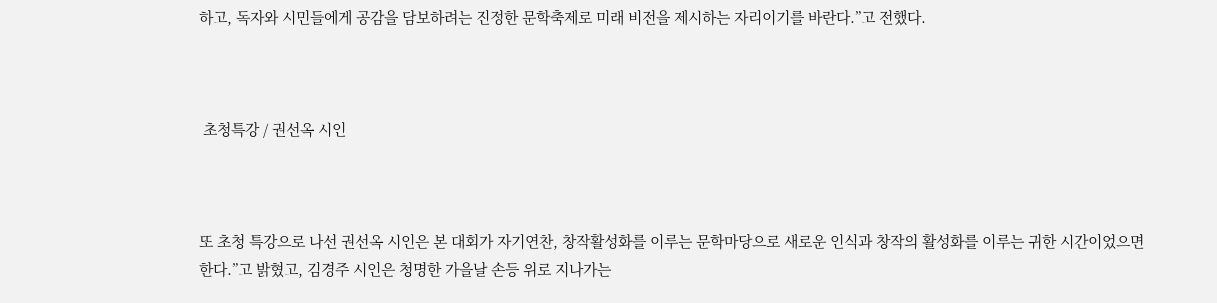하고, 독자와 시민들에게 공감을 담보하려는 진정한 문학축제로 미래 비전을 제시하는 자리이기를 바란다.”고 전했다.



 초청특강 / 권선옥 시인



또 초청 특강으로 나선 권선옥 시인은 본 대회가 자기연찬, 창작활성화를 이루는 문학마당으로 새로운 인식과 창작의 활성화를 이루는 귀한 시간이었으면 한다.”고 밝혔고, 김경주 시인은 청명한 가을날 손등 위로 지나가는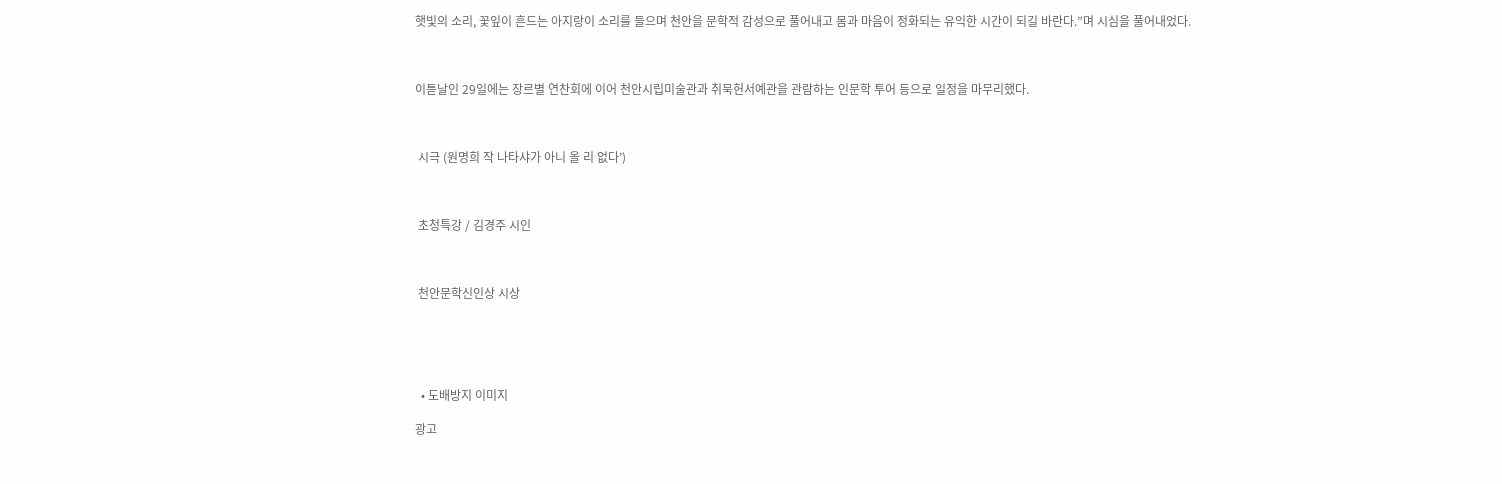햇빛의 소리, 꽃잎이 흔드는 아지랑이 소리를 들으며 천안을 문학적 감성으로 풀어내고 몸과 마음이 정화되는 유익한 시간이 되길 바란다.”며 시심을 풀어내었다.



이튿날인 29일에는 장르별 연찬회에 이어 천안시립미술관과 취묵헌서예관을 관람하는 인문학 투어 등으로 일정을 마무리했다.



 시극 (원명희 작 나타샤가 아니 올 리 없다’)



 초청특강 / 김경주 시인



 천안문학신인상 시상





  • 도배방지 이미지

광고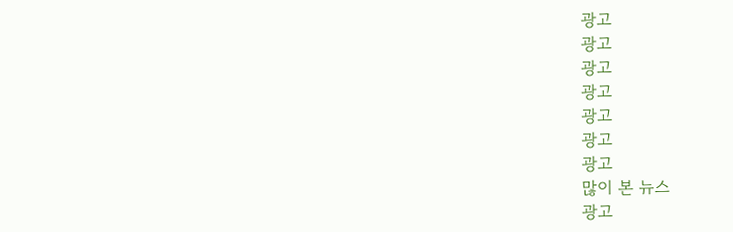광고
광고
광고
광고
광고
광고
광고
많이 본 뉴스
광고